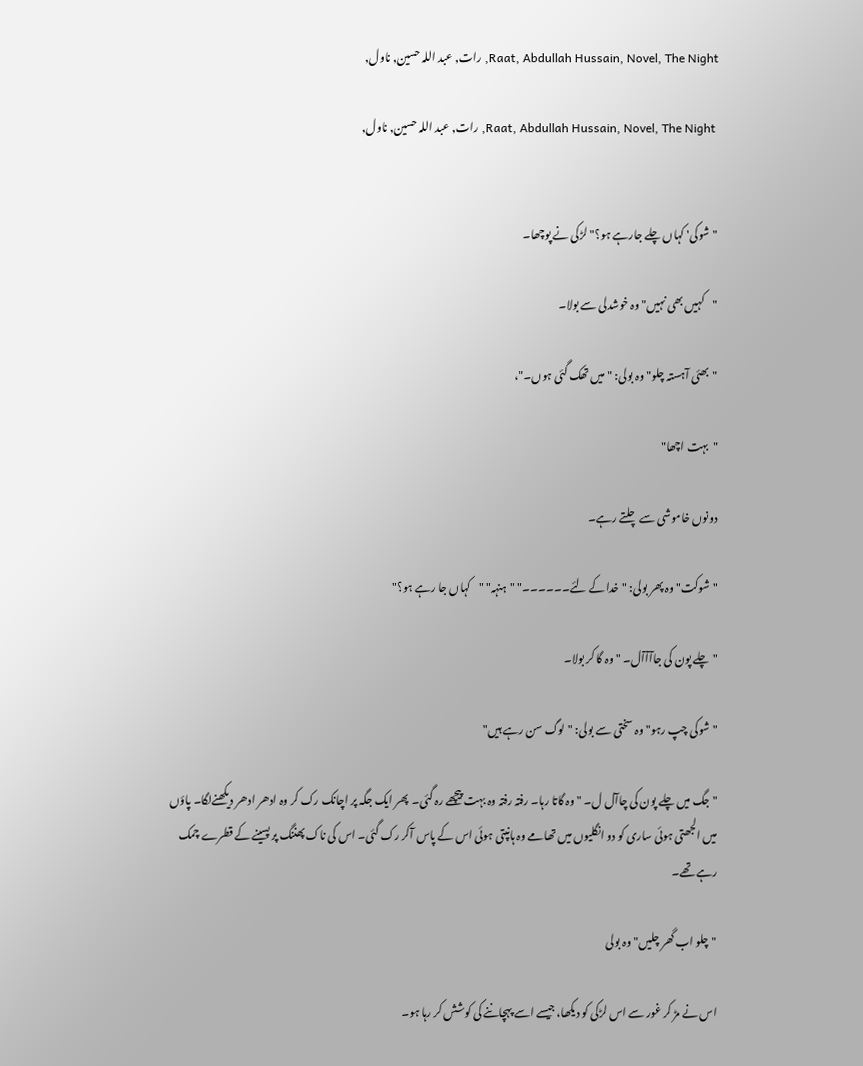Raat, Abdullah Hussain, Novel, The Night, رات, عبد اللہ حسین, ناول,

 Raat, Abdullah Hussain, Novel, The Night, رات, عبد اللہ حسین, ناول,


"شوکی' کہاں چلے جارہے ہو؟" لڑکی نے پوچھا۔

"کہیں بھی نہیں" وہ خوشدلی سے بولا۔

"بھئی آہستہ چلو" وہ بولی: "میں تھک گئی ہوں۔"،

"بہت اچھا"

دونوں خاموشی سے چلتے رہے۔

"شوکت" وہ پھر بولی: "خدا کے لئے۔۔۔۔۔۔" "ہنہہ" "کہاں جا رہے ہو؟"

"چلے پون کی جاآآآل۔ " وہ گا کر بولا۔

"شوکی چپ رہو" وہ سختی سے بولی: "لوگ سن رہے ہیں"

"جگ میں چلے پون کی چاآل ل۔ " وہ گاتا رہا۔ رفتہ رفتہ وہ بہت پیچھے رہ گئی۔  پھر ایک جگہ پر اچانک رک کر وہ ادھر ادھر دیکھنےلگا۔ پاؤں میں الجھتی ہوئی ساری کو دو انگلیوں میں تھامے وہ ہانپتی ہوئی اس کے پاس آکر رک گئی۔ اس کی ناک پھننگ پر پسینے کے قطرے چمک رہے تھے۔

"چلو اب گھر چلیں" وہ بولی

اس نے مڑ کر غور سے اس لڑکی کو دیکھا، جیسے اسے پہچاننے کی کوشش کر رہا ہو۔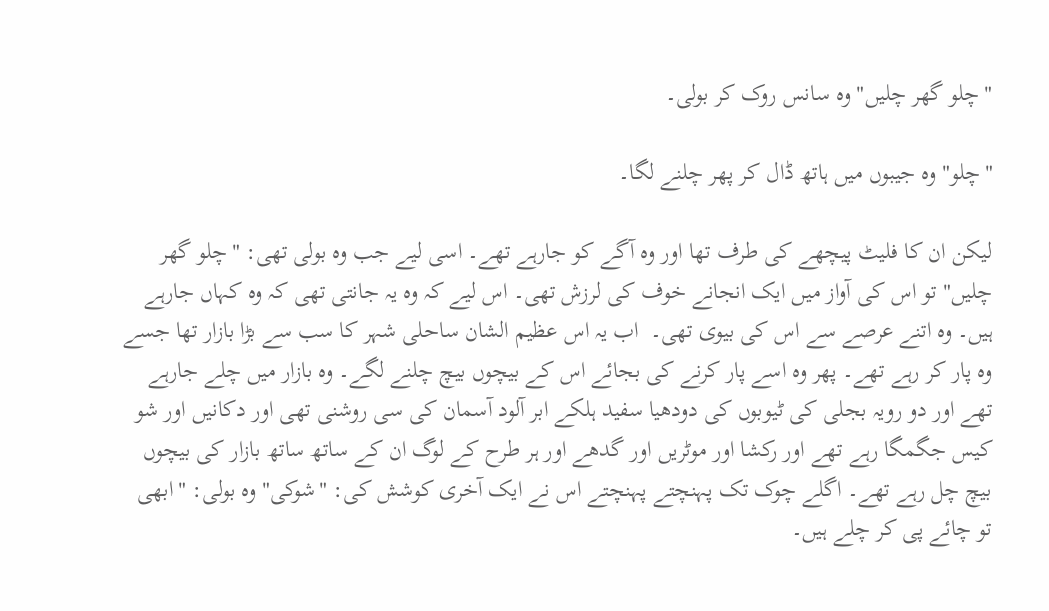"چلو گھر چلیں" وہ سانس روک کر بولی۔

"چلو" وہ جیبوں میں ہاتھ ڈال کر پھر چلنے لگا۔

لیکن ان کا فلیٹ پیچھے کی طرف تھا اور وہ آگے کو جارہے تھے۔ اسی لیے جب وہ بولی تھی: "چلو گھر چلیں" تو اس کی آواز میں ایک انجانے خوف کی لرزش تھی۔ اس لیے کہ وہ یہ جانتی تھی کہ وہ کہاں جارہے ہیں۔ وہ اتنے عرصے سے اس کی بیوی تھی۔  اب یہ اس عظیم الشان ساحلی شہر کا سب سے بڑا بازار تھا جسے وہ پار کر رہے تھے۔ پھر وہ اسے پار کرنے کی بجائے اس کے بیچوں بیچ چلنے لگے۔ وہ بازار میں چلے جارہے تھے اور دو رویہ بجلی کی ٹیوبوں کی دودھیا سفید ہلکے ابر آلود آسمان کی سی روشنی تھی اور دکانیں اور شو کیس جگمگا رہے تھے اور رکشا اور موٹریں اور گدھے اور ہر طرح کے لوگ ان کے ساتھ ساتھ بازار کی بیچوں بیچ چل رہے تھے۔ اگلے چوک تک پہنچتے پہنچتے اس نے ایک آخری کوشش کی: "شوکی" وہ بولی: "ابھی تو چائے پی کر چلے ہیں۔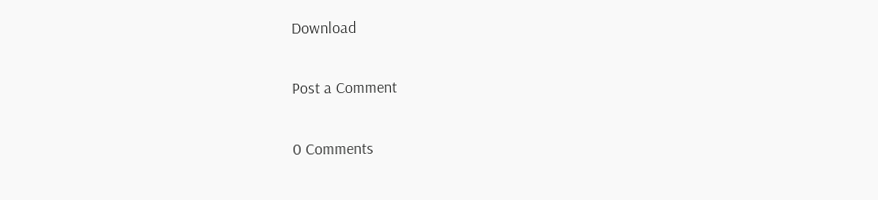Download

Post a Comment

0 Comments